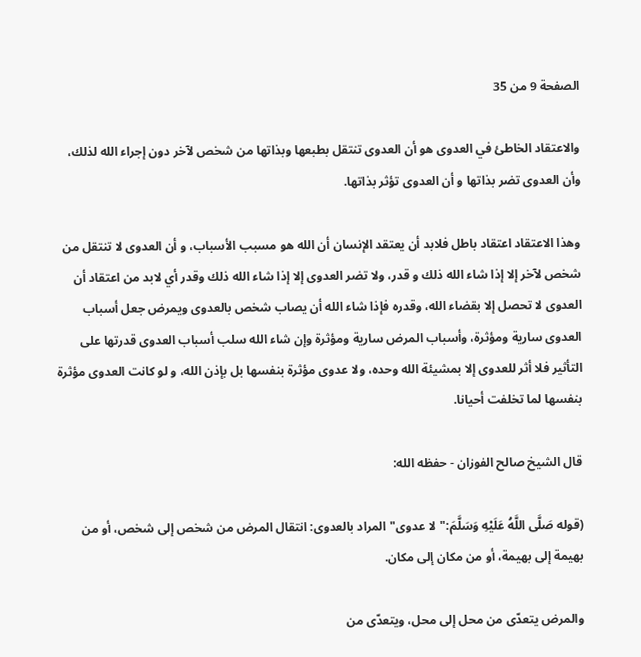الصفحة 9 من 35

والاعتقاد الخاطئ في العدوى هو أن العدوى تنتقل بطبعها وبذاتها من شخص لآخر دون إجراء الله لذلك، وأن العدوى تضر بذاتها و أن العدوى تؤثر بذاتها.

وهذا الاعتقاد اعتقاد باطل فلابد أن يعتقد الإنسان أن الله هو مسبب الأسباب، و أن العدوى لا تنتقل من شخص لآخر إلا إذا شاء الله ذلك و قدر، ولا تضر العدوى إلا إذا شاء الله ذلك وقدر أي لابد من اعتقاد أن العدوى لا تحصل إلا بقضاء الله، وقدره فإذا شاء الله أن يصاب شخص بالعدوى ويمرض جعل أسباب العدوى سارية ومؤثرة، وأسباب المرض سارية ومؤثرة وإن شاء الله سلب أسباب العدوى قدرتها على التأثير فلا أثر للعدوى إلا بمشيئة الله وحده، ولا عدوى مؤثرة بنفسها بل بإذن الله، و لو كانت العدوى مؤثرة بنفسها لما تخلفت أحيانا.

قال الشيخ صالح الفوزان - حفظه الله:

(قوله صَلَّى اللَّهُ عَلَيْهِ وَسَلَّمَ:"لا عدوى"المراد بالعدوى: انتقال المرض من شخص إلى شخص، أو من بهيمة إلى بهيمة، أو من مكان إلى مكان.

والمرض يتعدّى من محل إلى محل، ويتعدّى من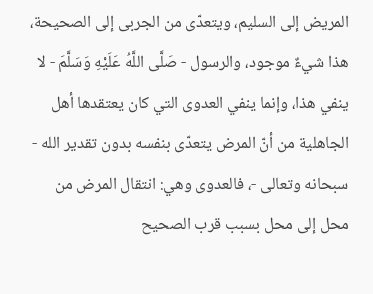المريض إلى السليم، ويتعدّى من الجربى إلى الصحيحة، هذا شيءٌ موجود، والرسول - صَلَّى اللَّهُ عَلَيْهِ وَسَلَّمَ - لا ينفي هذا، وإنما ينفي العدوى التي كان يعتقدها أهل الجاهلية من أنّ المرض يتعدّى بنفسه بدون تقدير الله - سبحانه وتعالى -، فالعدوى وهي: انتقال المرض من محل إلى محل بسبب قرب الصحيح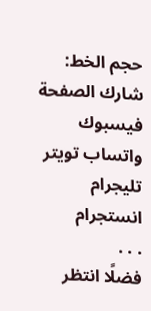حجم الخط:
شارك الصفحة
فيسبوك واتساب تويتر تليجرام انستجرام
. . .
فضلًا انتظر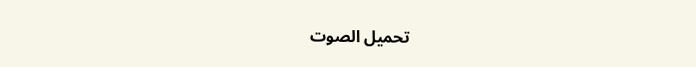تحميل الصوت